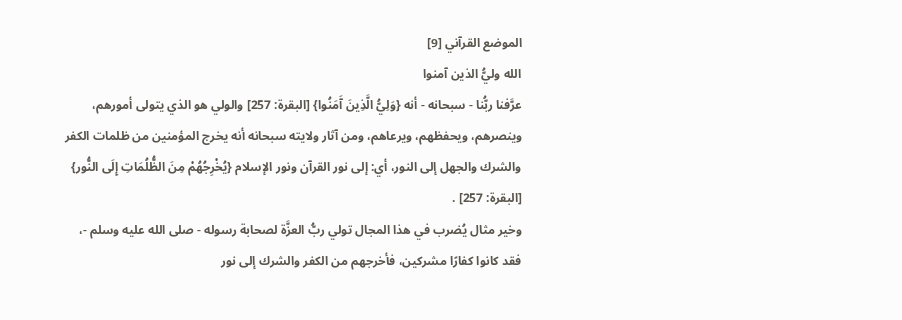الموضع القرآني [9]
الله وليُّ الذين آمنوا
عرَّفنا ربُّنا - سبحانه - أنه {وَلِيُّ الَّذِينَ آَمَنُوا} [البقرة: 257] والولي هو الذي يتولى أمورهم، وينصرهم، ويحفظهم، ويرعاهم، ومن آثار ولايته سبحانه أنه يخرج المؤمنين من ظلمات الكفر والشرك والجهل إلى النور، أي: إلى نور القرآن ونور الإسلام {يُخْرِجُهُمْ مِنَ الظُّلُمَاتِ إِلَى النُّور} [البقرة: 257] .
وخير مثال يُضرب في هذا المجال تولي ربُّ العزَّة لصحابة رسوله - صلى الله عليه وسلم -، فقد كانوا كفارًا مشركين، فأخرجهم من الكفر والشرك إلى نور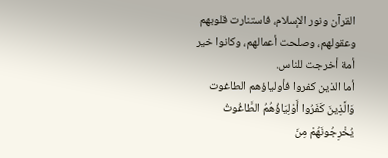القرآن ونور الإسلام، فاستنارت قلوبهم وعقولهم، وصلحت أعمالهم، وكانوا خير أمة أخرجت للناس.
أما الذين كفروا فأولياؤهم الطاغوت وَالَّذِينَ كَفَرُوا أَوْلِيَاؤُهُمُ الطَّاغُوتُ يُخْرِجُونَهُمْ مِنَ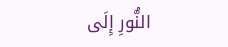النُّورِ إِلَى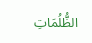الظُّلُمَاتِ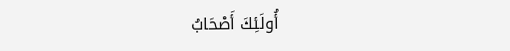أُولَئِكَ أَصْحَابُ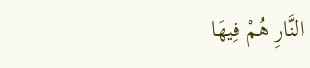النَّارِ هُمْ فِيهَا